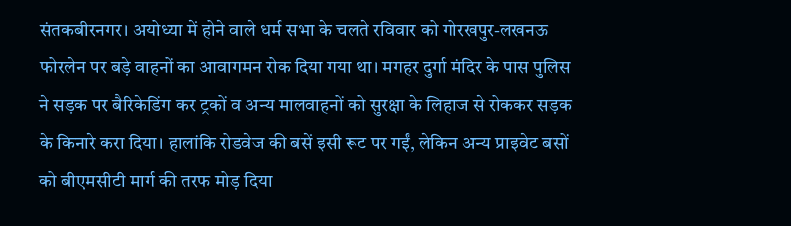संतकबीरनगर। अयोध्या में होने वाले धर्म सभा के चलते रविवार को गोरखपुर-लखनऊ फोरलेन पर बड़े वाहनों का आवागमन रोक दिया गया था। मगहर दुर्गा मंदिर के पास पुलिस ने सड़क पर बैरिकेडिंग कर ट्रकों व अन्य मालवाहनों को सुरक्षा के लिहाज से रोककर सड़क के किनारे करा दिया। हालांकि रोडवेज की बसें इसी रूट पर गईं, लेकिन अन्य प्राइवेट बसों को बीएमसीटी मार्ग की तरफ मोड़ दिया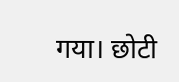गया। छोटी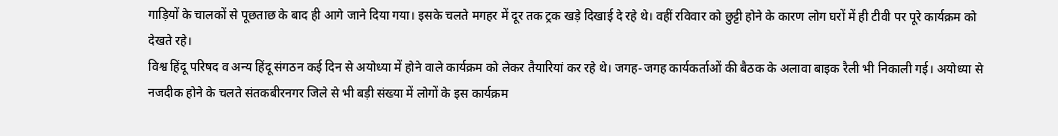गाड़ियों के चालकों से पूछताछ के बाद ही आगे जाने दिया गया। इसके चलते मगहर में दूर तक ट्रक खड़े दिखाई दे रहे थे। वहीं रविवार को छुट्टी होने के कारण लोग घरों में ही टीवी पर पूरे कार्यक्रम को देखते रहे।
विश्व हिंदू परिषद व अन्य हिंदू संगठन कई दिन से अयोध्या में होने वाले कार्यक्रम को लेकर तैयारियां कर रहे थे। जगह-जगह कार्यकर्ताओं की बैठक के अलावा बाइक रैली भी निकाली गई। अयोध्या से नजदीक होने के चलते संतकबीरनगर जिले से भी बड़ी संख्या में लोगों के इस कार्यक्रम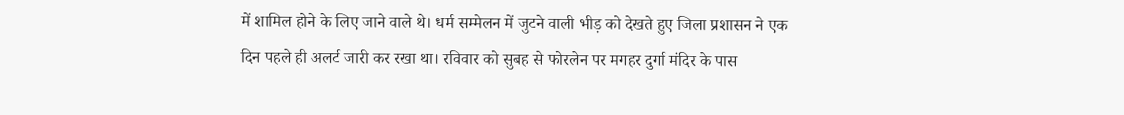में शामिल होने के लिए जाने वाले थे। धर्म सम्मेलन में जुटने वाली भीड़ को देखते हुए जिला प्रशासन ने एक दिन पहले ही अलर्ट जारी कर रखा था। रविवार को सुबह से फोरलेन पर मगहर दुर्गा मंदिर के पास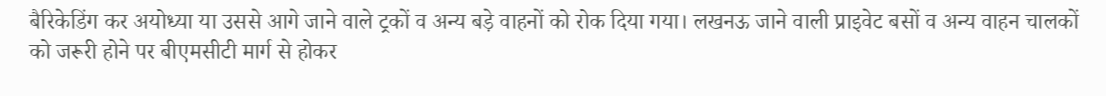बैरिकेडिंग कर अयोध्या या उससे आगे जाने वाले ट्रकों व अन्य बड़े वाहनों को रोक दिया गया। लखनऊ जाने वाली प्राइवेट बसों व अन्य वाहन चालकों को जरूरी होने पर बीएमसीटी मार्ग से होकर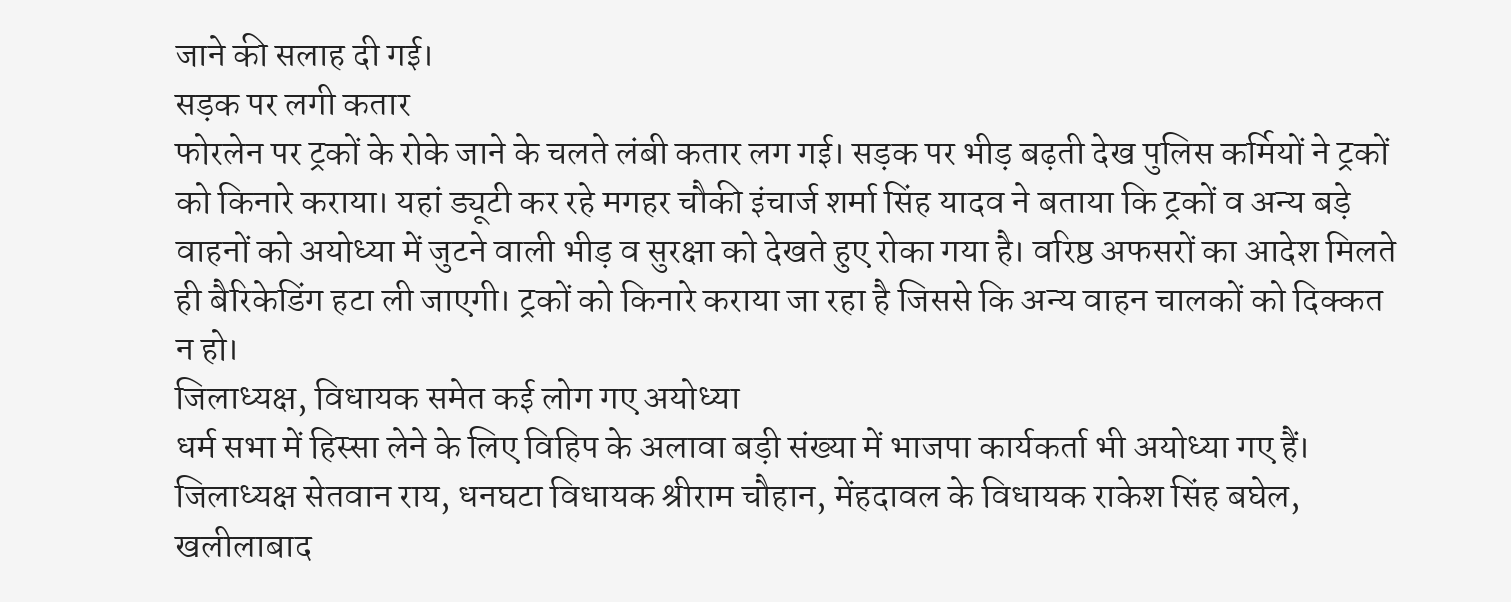जाने की सलाह दी गई।
सड़क पर लगी कतार
फोरलेन पर ट्रकों के रोके जाने के चलते लंबी कतार लग गई। सड़क पर भीड़ बढ़ती देख पुलिस कर्मियों ने ट्रकों को किनारे कराया। यहां ड्यूटी कर रहे मगहर चौकी इंचार्ज शर्मा सिंह यादव ने बताया कि ट्रकों व अन्य बड़े वाहनों को अयोध्या में जुटने वाली भीड़ व सुरक्षा को देखते हुए रोका गया है। वरिष्ठ अफसरों का आदेश मिलते ही बैरिकेडिंग हटा ली जाएगी। ट्रकों को किनारे कराया जा रहा है जिससे कि अन्य वाहन चालकों को दिक्कत न हो।
जिलाध्यक्ष, विधायक समेत कई लोग गए अयोध्या
धर्म सभा में हिस्सा लेने के लिए विहिप के अलावा बड़ी संख्या में भाजपा कार्यकर्ता भी अयोध्या गए हैं। जिलाध्यक्ष सेतवान राय, धनघटा विधायक श्रीराम चौहान, मेंहदावल के विधायक राकेश सिंह बघेल, खलीलाबाद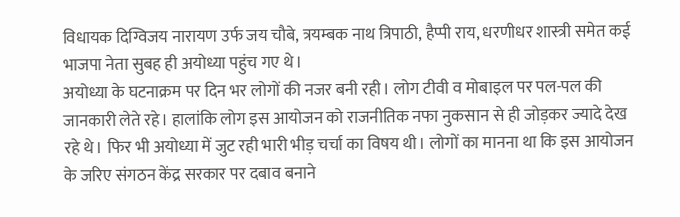विधायक दिग्विजय नारायण उर्फ जय चौबे, त्रयम्बक नाथ त्रिपाठी, हैप्पी राय, धरणीधर शास्त्री समेत कई भाजपा नेता सुबह ही अयोध्या पहुंच गए थे।
अयोध्या के घटनाक्रम पर दिन भर लोगों की नजर बनी रही। लोग टीवी व मोबाइल पर पल-पल की जानकारी लेते रहे। हालांकि लोग इस आयोजन को राजनीतिक नफा नुकसान से ही जोड़कर ज्यादे देख रहे थे। फिर भी अयोध्या में जुट रही भारी भीड़ चर्चा का विषय थी। लोगों का मानना था कि इस आयोजन के जरिए संगठन केंद्र सरकार पर दबाव बनाने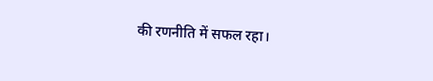की रणनीति में सफल रहा।